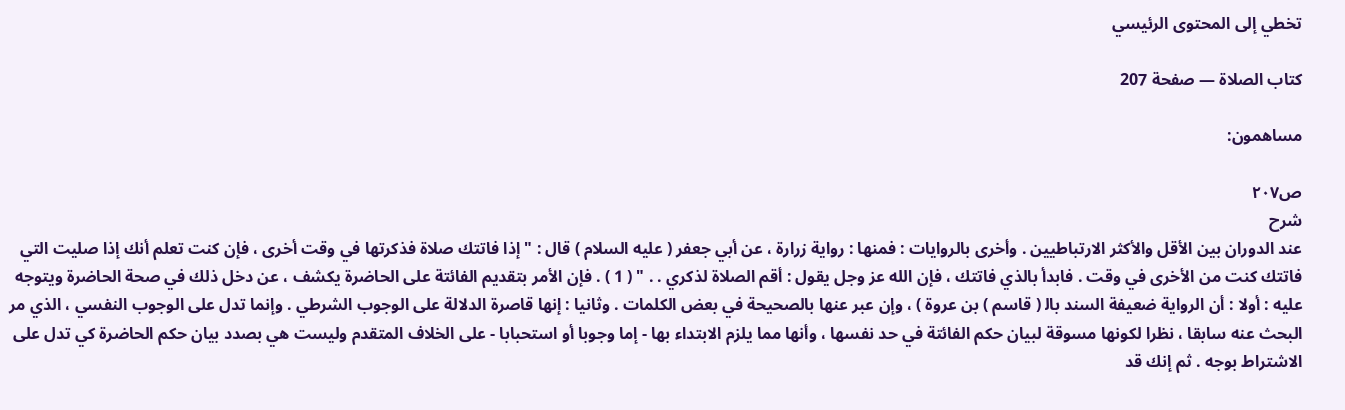تخطي إلى المحتوى الرئيسي

كتاب الصلاة — صفحة 207

مساهمون:

ص٢٠٧
شرح
عند الدوران بين الأقل والأكثر الارتباطيين . وأخرى بالروايات : فمنها : رواية زرارة ، عن أبي جعفر ( عليه السلام ) قال : " إذا فاتتك صلاة فذكرتها في وقت أخرى ، فإن كنت تعلم أنك إذا صليت التي فاتتك كنت من الأخرى في وقت . فابدأ بالذي فاتتك ، فإن الله عز وجل يقول : أقم الصلاة لذكري . . " ( 1 ) . فإن الأمر بتقديم الفائتة على الحاضرة يكشف ، عن دخل ذلك في صحة الحاضرة ويتوجه عليه : أولا : أن الرواية ضعيفة السند بال‍ ( قاسم ) بن عروة ) ، وإن عبر عنها بالصحيحة في بعض الكلمات . وثانيا : إنها قاصرة الدلالة على الوجوب الشرطي . وإنما تدل على الوجوب النفسي ، الذي مر البحث عنه سابقا ، نظرا لكونها مسوقة لبيان حكم الفائتة في حد نفسها ، وأنها مما يلزم الابتداء بها - إما وجوبا أو استحبابا - على الخلاف المتقدم وليست هي بصدد بيان حكم الحاضرة كي تدل على الاشتراط بوجه . ثم إنك قد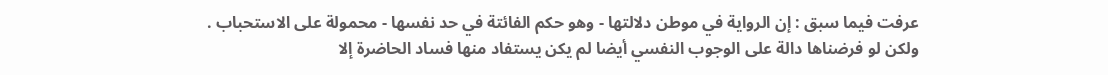عرفت فيما سبق : إن الرواية في موطن دلالتها - وهو حكم الفائتة في حد نفسها - محمولة على الاستحباب . ولكن لو فرضناها دالة على الوجوب النفسي أيضا لم يكن يستفاد منها فساد الحاضرة إلا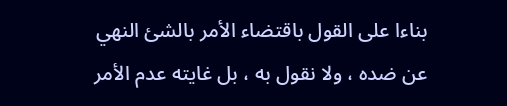بناءا على القول باقتضاء الأمر بالشئ النهي عن ضده ، ولا نقول به ، بل غايته عدم الأمر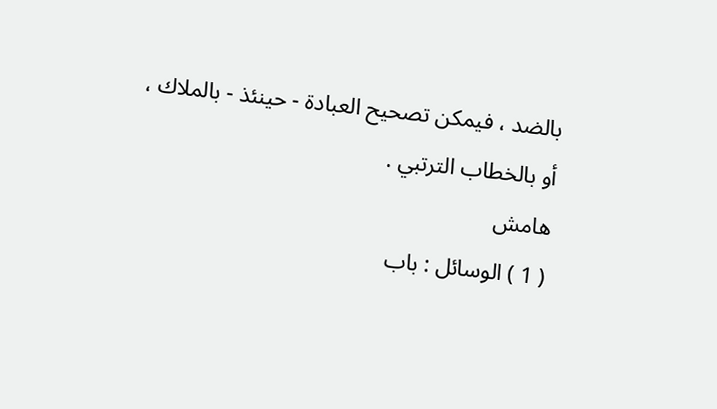بالضد ، فيمكن تصحيح العبادة - حينئذ - بالملاك ، أو بالخطاب الترتبي .
هامش
( 1 ) الوسائل : باب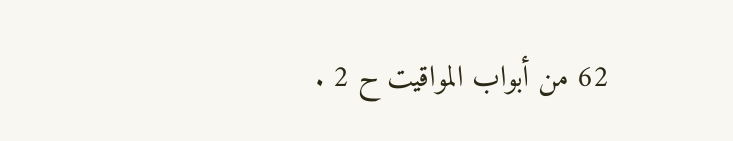62 من أبواب المواقيت ح 2 .